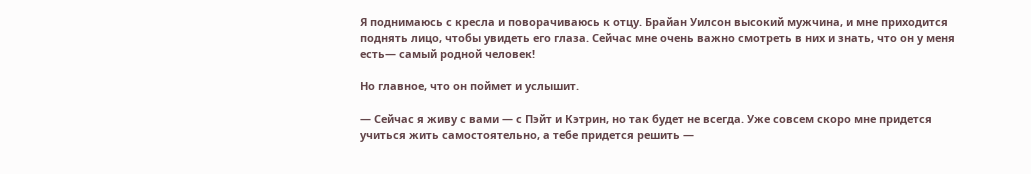Я поднимаюсь с кресла и поворачиваюсь к отцу. Брайан Уилсон высокий мужчина, и мне приходится поднять лицо, чтобы увидеть его глаза. Сейчас мне очень важно смотреть в них и знать, что он у меня есть— самый родной человек!

Но главное, что он поймет и услышит.

— Сейчас я живу с вами — с Пэйт и Кэтрин, но так будет не всегда. Уже совсем скоро мне придется учиться жить самостоятельно, а тебе придется решить —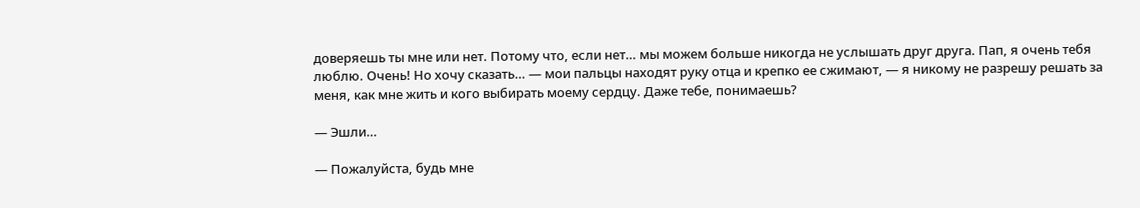доверяешь ты мне или нет. Потому что, если нет… мы можем больше никогда не услышать друг друга. Пап, я очень тебя люблю. Очень! Но хочу сказать… — мои пальцы находят руку отца и крепко ее сжимают, — я никому не разрешу решать за меня, как мне жить и кого выбирать моему сердцу. Даже тебе, понимаешь?

— Эшли…

— Пожалуйста, будь мне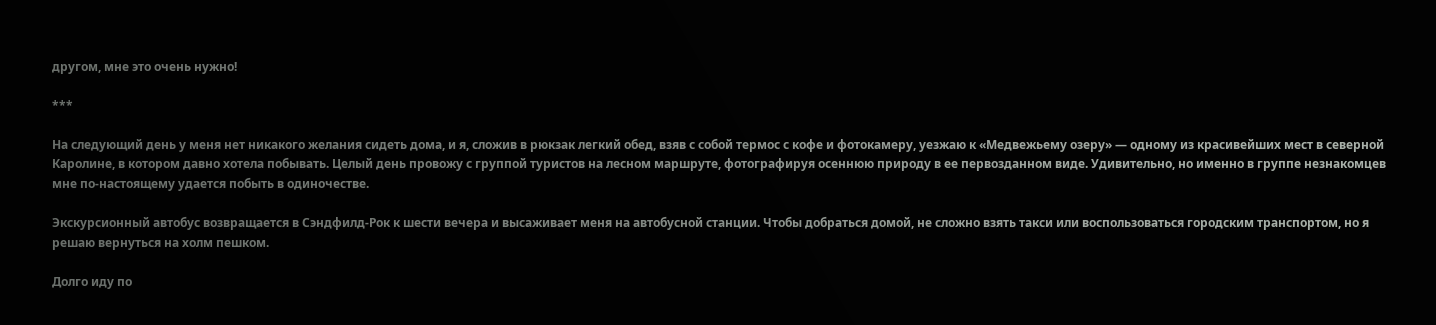другом, мне это очень нужно!

***

На следующий день у меня нет никакого желания сидеть дома, и я, сложив в рюкзак легкий обед, взяв с собой термос с кофе и фотокамеру, уезжаю к «Медвежьему озеру» — одному из красивейших мест в северной Каролине, в котором давно хотела побывать. Целый день провожу с группой туристов на лесном маршруте, фотографируя осеннюю природу в ее первозданном виде. Удивительно, но именно в группе незнакомцев мне по-настоящему удается побыть в одиночестве.

Экскурсионный автобус возвращается в Сэндфилд-Рок к шести вечера и высаживает меня на автобусной станции. Чтобы добраться домой, не сложно взять такси или воспользоваться городским транспортом, но я решаю вернуться на холм пешком.

Долго иду по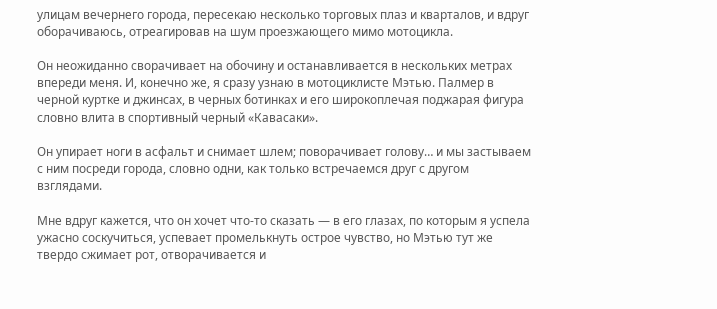улицам вечернего города, пересекаю несколько торговых плаз и кварталов, и вдруг оборачиваюсь, отреагировав на шум проезжающего мимо мотоцикла.

Он неожиданно сворачивает на обочину и останавливается в нескольких метрах впереди меня. И, конечно же, я сразу узнаю в мотоциклисте Мэтью. Палмер в черной куртке и джинсах, в черных ботинках и его широкоплечая поджарая фигура словно влита в спортивный черный «Кавасаки».

Он упирает ноги в асфальт и снимает шлем; поворачивает голову… и мы застываем с ним посреди города, словно одни, как только встречаемся друг с другом взглядами.

Мне вдруг кажется, что он хочет что-то сказать — в его глазах, по которым я успела ужасно соскучиться, успевает промелькнуть острое чувство, но Мэтью тут же твердо сжимает рот, отворачивается и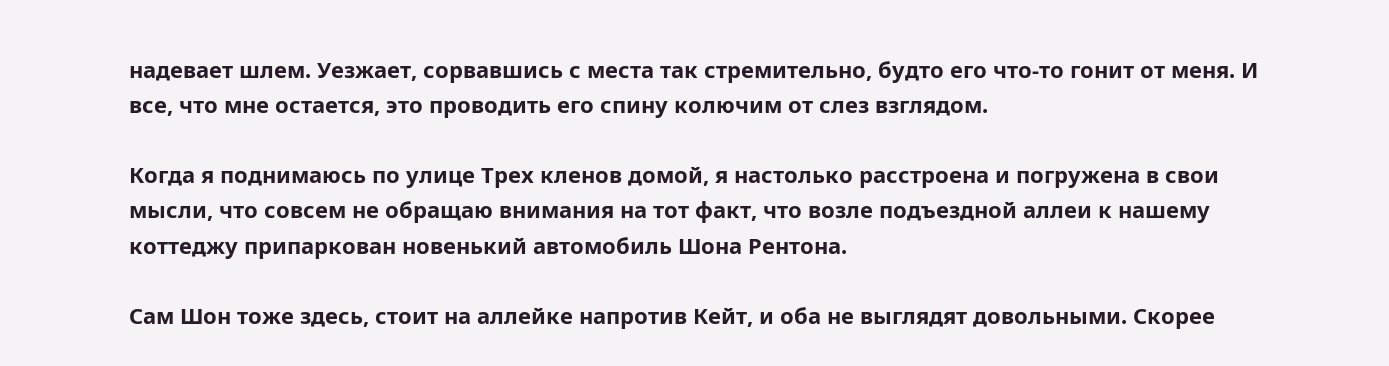надевает шлем. Уезжает, сорвавшись с места так стремительно, будто его что-то гонит от меня. И все, что мне остается, это проводить его спину колючим от слез взглядом.

Когда я поднимаюсь по улице Трех кленов домой, я настолько расстроена и погружена в свои мысли, что совсем не обращаю внимания на тот факт, что возле подъездной аллеи к нашему коттеджу припаркован новенький автомобиль Шона Рентона.

Сам Шон тоже здесь, стоит на аллейке напротив Кейт, и оба не выглядят довольными. Скорее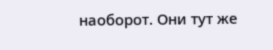наоборот. Они тут же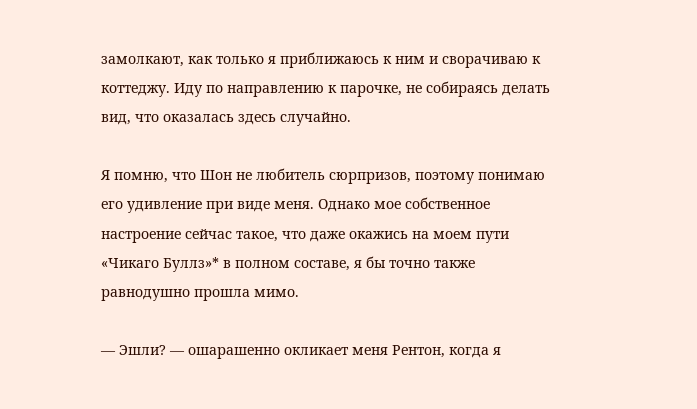замолкают, как только я приближаюсь к ним и сворачиваю к коттеджу. Иду по направлению к парочке, не собираясь делать вид, что оказалась здесь случайно.

Я помню, что Шон не любитель сюрпризов, поэтому понимаю его удивление при виде меня. Однако мое собственное настроение сейчас такое, что даже окажись на моем пути «Чикаго Буллз»* в полном составе, я бы точно также равнодушно прошла мимо.

— Эшли? — ошарашенно окликает меня Рентон, когда я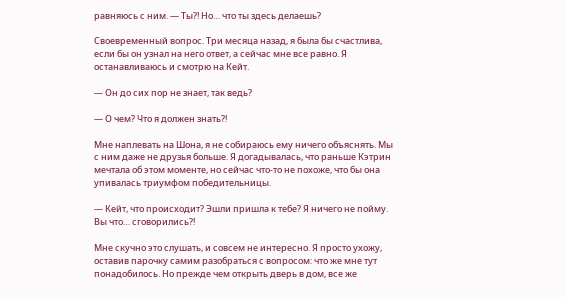равняюсь с ним. — Ты?! Но… что ты здесь делаешь?

Своевременный вопрос. Три месяца назад, я была бы счастлива, если бы он узнал на него ответ, а сейчас мне все равно. Я останавливаюсь и смотрю на Кейт.

— Он до сих пор не знает, так ведь?

— О чем? Что я должен знать?!

Мне наплевать на Шона, я не собираюсь ему ничего объяснять. Мы с ним даже не друзья больше. Я догадывалась, что раньше Кэтрин мечтала об этом моменте, но сейчас что-то не похоже, что бы она упивалась триумфом победительницы.

— Кейт, что происходит? Эшли пришла к тебе? Я ничего не пойму. Вы что… сговорились?!

Мне скучно это слушать, и совсем не интересно. Я просто ухожу, оставив парочку самим разобраться с вопросом: что же мне тут понадобилось. Но прежде чем открыть дверь в дом, все же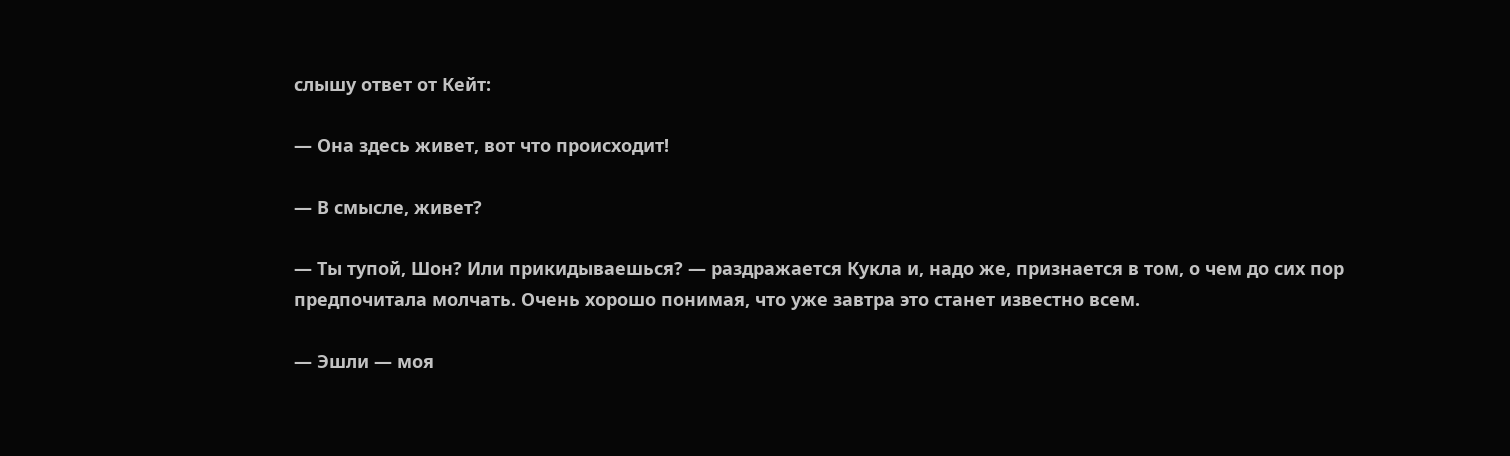слышу ответ от Кейт:

— Она здесь живет, вот что происходит!

— В смысле, живет?

— Ты тупой, Шон? Или прикидываешься? — раздражается Кукла и, надо же, признается в том, о чем до сих пор предпочитала молчать. Очень хорошо понимая, что уже завтра это станет известно всем.

— Эшли — моя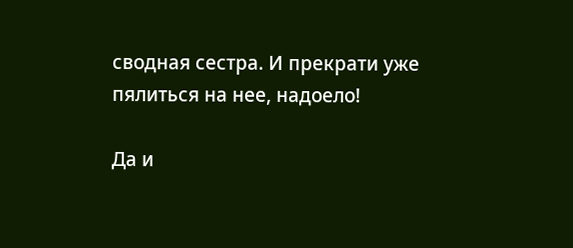сводная сестра. И прекрати уже пялиться на нее, надоело!

Да и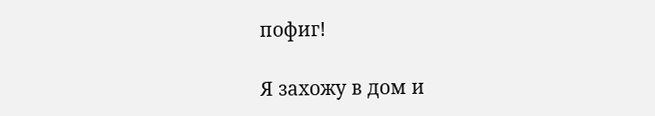пофиг!

Я захожу в дом и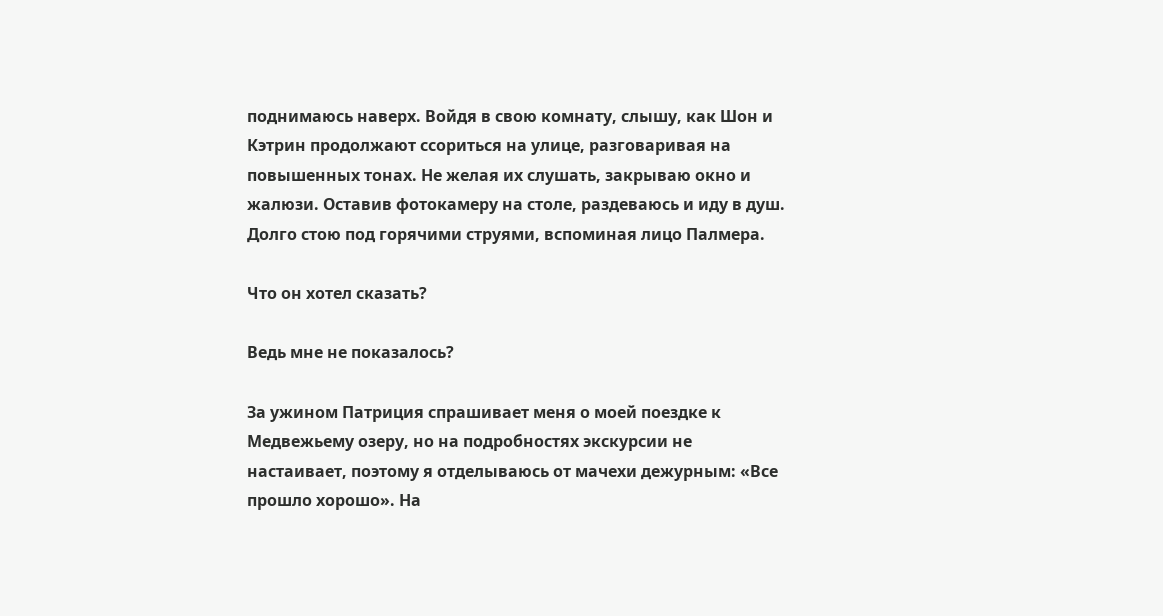поднимаюсь наверх. Войдя в свою комнату, слышу, как Шон и Кэтрин продолжают ссориться на улице, разговаривая на повышенных тонах. Не желая их слушать, закрываю окно и жалюзи. Оставив фотокамеру на столе, раздеваюсь и иду в душ. Долго стою под горячими струями, вспоминая лицо Палмера.

Что он хотел сказать?

Ведь мне не показалось?

За ужином Патриция спрашивает меня о моей поездке к Медвежьему озеру, но на подробностях экскурсии не настаивает, поэтому я отделываюсь от мачехи дежурным: «Все прошло хорошо». На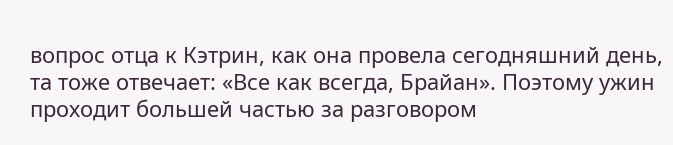вопрос отца к Кэтрин, как она провела сегодняшний день, та тоже отвечает: «Все как всегда, Брайан». Поэтому ужин проходит большей частью за разговором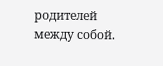родителей между собой.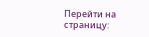Перейти на страницу: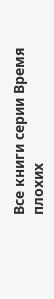Все книги серии Время плохих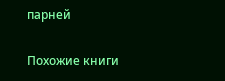парней

Похожие книги